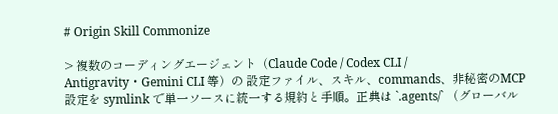# Origin Skill Commonize

> 複数のコーディングエージェント（Claude Code / Codex CLI / Antigravity・Gemini CLI 等）の 設定ファイル、スキル、commands、非秘密のMCP設定を symlink で単一ソースに統一する規約と手順。正典は `.agents/` （グローバル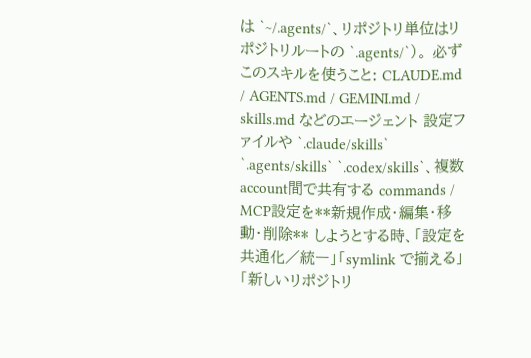は `~/.agents/`、リポジトリ単位はリポジトリルートの `.agents/`）。 必ずこのスキルを使うこと: CLAUDE.md / AGENTS.md / GEMINI.md / skills.md などのエージェント 設定ファイルや `.claude/skills` `.agents/skills` `.codex/skills`、複数account間で共有する commands / MCP設定を**新規作成・編集・移動・削除** しようとする時、「設定を共通化／統一」「symlink で揃える」「新しいリポジトリ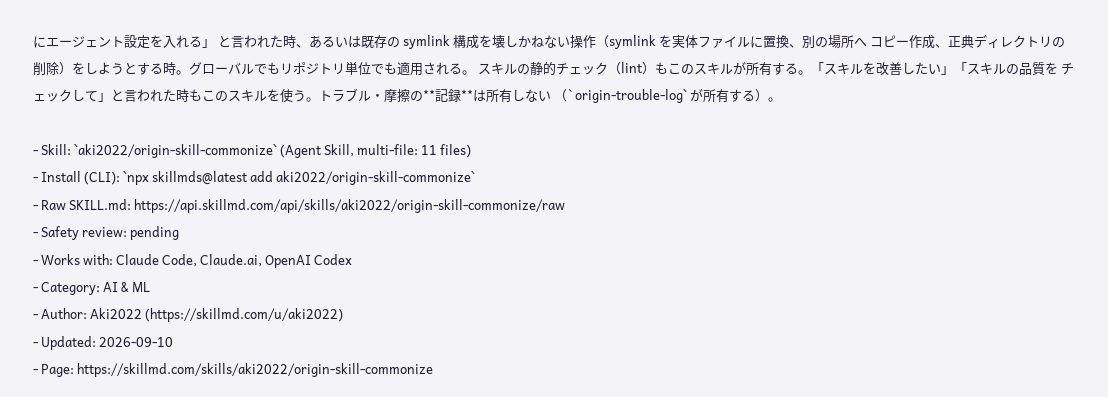にエージェント設定を入れる」 と言われた時、あるいは既存の symlink 構成を壊しかねない操作（symlink を実体ファイルに置換、別の場所へ コピー作成、正典ディレクトリの削除）をしようとする時。グローバルでもリポジトリ単位でも適用される。 スキルの静的チェック（lint）もこのスキルが所有する。「スキルを改善したい」「スキルの品質を チェックして」と言われた時もこのスキルを使う。トラブル・摩擦の**記録**は所有しない （`origin-trouble-log` が所有する）。

- Skill: `aki2022/origin-skill-commonize` (Agent Skill, multi-file: 11 files)
- Install (CLI): `npx skillmds@latest add aki2022/origin-skill-commonize`
- Raw SKILL.md: https://api.skillmd.com/api/skills/aki2022/origin-skill-commonize/raw
- Safety review: pending
- Works with: Claude Code, Claude.ai, OpenAI Codex
- Category: AI & ML
- Author: Aki2022 (https://skillmd.com/u/aki2022)
- Updated: 2026-09-10
- Page: https://skillmd.com/skills/aki2022/origin-skill-commonize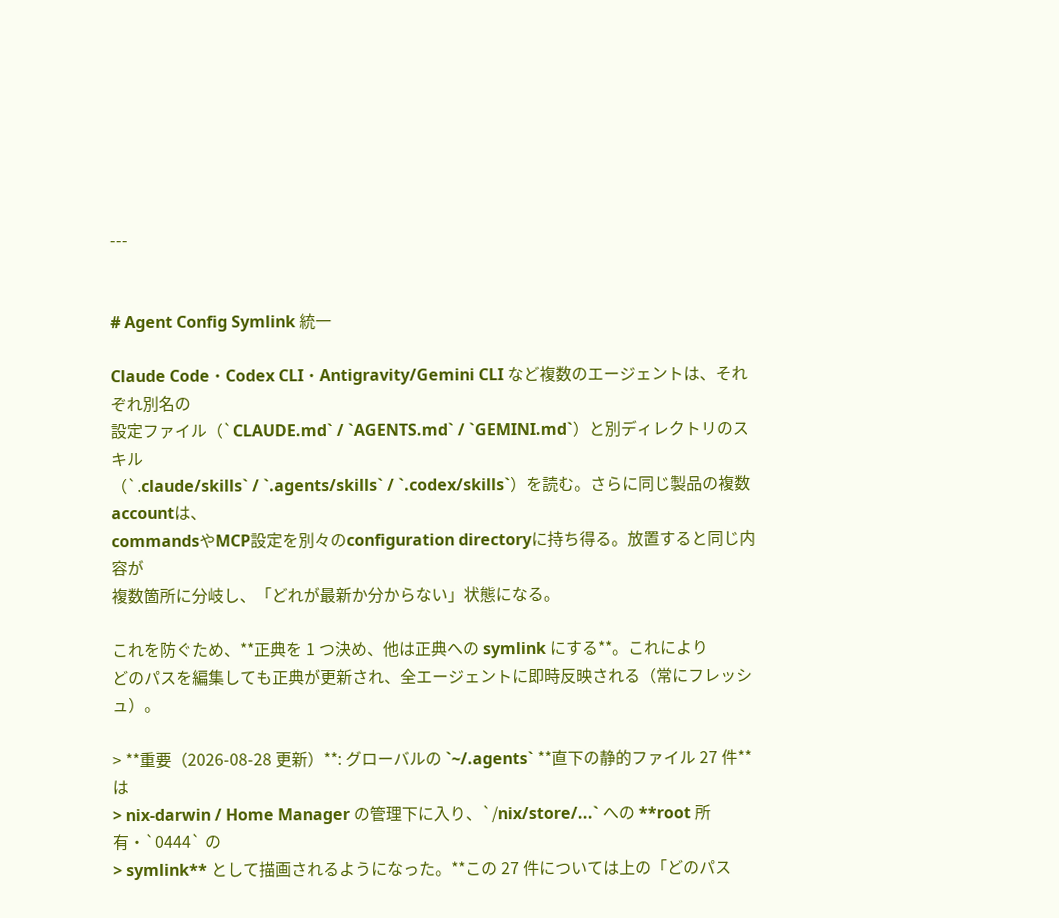---


# Agent Config Symlink 統一

Claude Code・Codex CLI・Antigravity/Gemini CLI など複数のエージェントは、それぞれ別名の
設定ファイル（`CLAUDE.md` / `AGENTS.md` / `GEMINI.md`）と別ディレクトリのスキル
（`.claude/skills` / `.agents/skills` / `.codex/skills`）を読む。さらに同じ製品の複数accountは、
commandsやMCP設定を別々のconfiguration directoryに持ち得る。放置すると同じ内容が
複数箇所に分岐し、「どれが最新か分からない」状態になる。

これを防ぐため、**正典を 1 つ決め、他は正典への symlink にする**。これにより
どのパスを編集しても正典が更新され、全エージェントに即時反映される（常にフレッシュ）。

> **重要（2026-08-28 更新）**: グローバルの `~/.agents` **直下の静的ファイル 27 件**は
> nix-darwin / Home Manager の管理下に入り、`/nix/store/...` への **root 所有・`0444` の
> symlink** として描画されるようになった。**この 27 件については上の「どのパス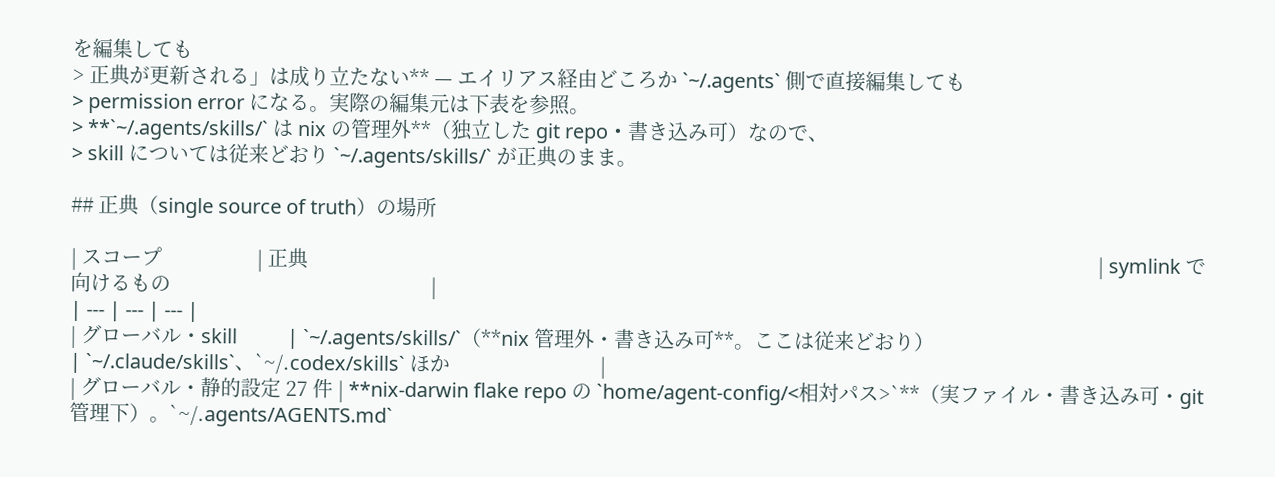を編集しても
> 正典が更新される」は成り立たない** — エイリアス経由どころか `~/.agents` 側で直接編集しても
> permission error になる。実際の編集元は下表を参照。
> **`~/.agents/skills/` は nix の管理外**（独立した git repo・書き込み可）なので、
> skill については従来どおり `~/.agents/skills/` が正典のまま。

## 正典（single source of truth）の場所

| スコープ                   | 正典                                                                                                                                                              | symlink で向けるもの                                                    |
| --- | --- | --- |
| グローバル・skill          | `~/.agents/skills/`（**nix 管理外・書き込み可**。ここは従来どおり）                                                                                               | `~/.claude/skills`、`~/.codex/skills` ほか                              |
| グローバル・静的設定 27 件 | **nix-darwin flake repo の `home/agent-config/<相対パス>`**（実ファイル・書き込み可・git 管理下）。`~/.agents/AGENTS.md`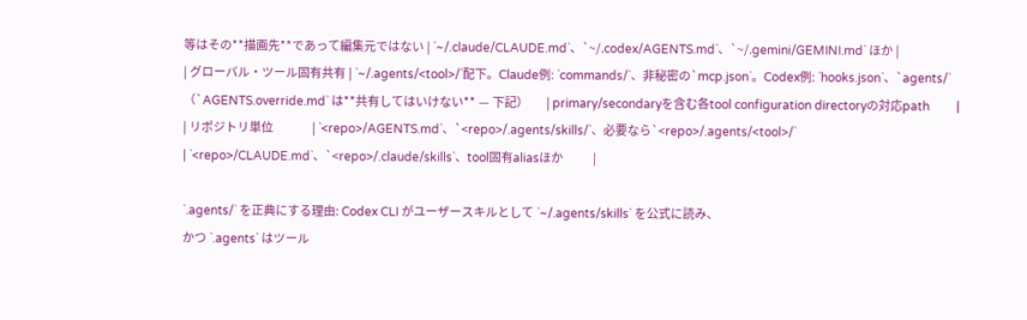等はその**描画先**であって編集元ではない | `~/.claude/CLAUDE.md`、`~/.codex/AGENTS.md`、`~/.gemini/GEMINI.md` ほか |
| グローバル・ツール固有共有 | `~/.agents/<tool>/`配下。Claude例: `commands/`、非秘密の`mcp.json`。Codex例: `hooks.json`、`agents/`（`AGENTS.override.md` は**共有してはいけない** — 下記）      | primary/secondaryを含む各tool configuration directoryの対応path         |
| リポジトリ単位             | `<repo>/AGENTS.md`、`<repo>/.agents/skills/`、必要なら`<repo>/.agents/<tool>/`                                                                                    | `<repo>/CLAUDE.md`、`<repo>/.claude/skills`、tool固有aliasほか          |

`.agents/` を正典にする理由: Codex CLI がユーザースキルとして `~/.agents/skills` を公式に読み、
かつ `.agents` はツール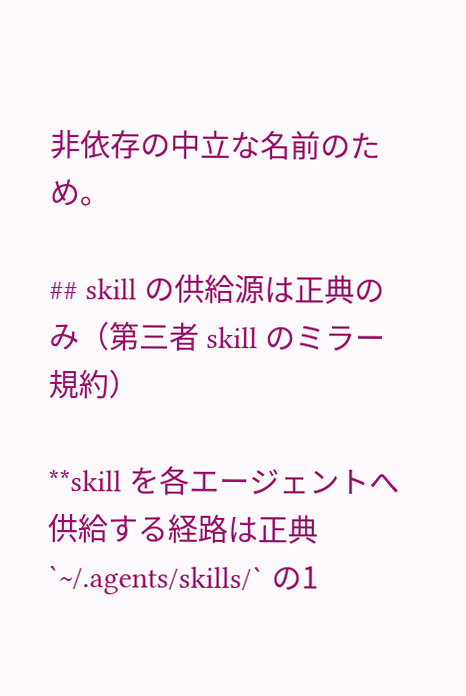非依存の中立な名前のため。

## skill の供給源は正典のみ（第三者 skill のミラー規約）

**skill を各エージェントへ供給する経路は正典 `~/.agents/skills/` の1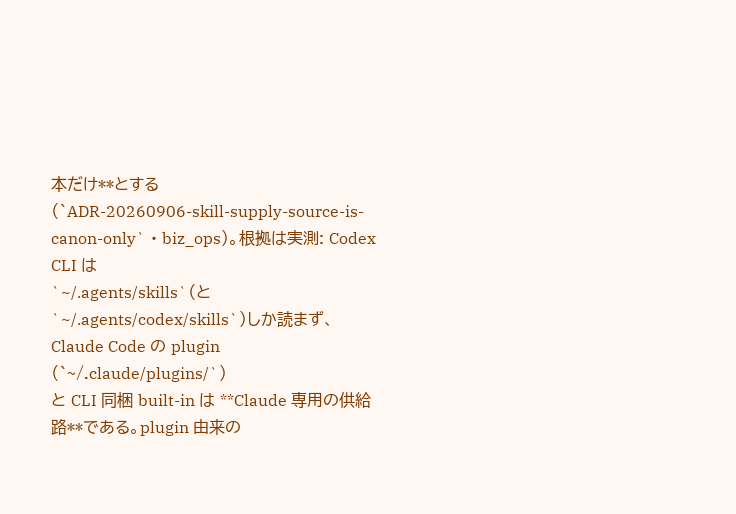本だけ**とする
（`ADR-20260906-skill-supply-source-is-canon-only`・biz_ops）。根拠は実測: Codex CLI は
`~/.agents/skills`（と `~/.agents/codex/skills`）しか読まず、Claude Code の plugin（`~/.claude/plugins/`）
と CLI 同梱 built-in は **Claude 専用の供給路**である。plugin 由来の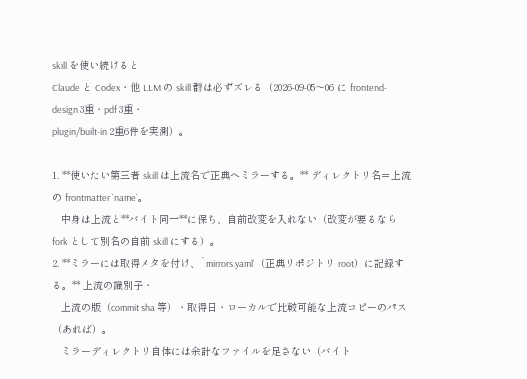skill を使い続けると
Claude と Codex・他 LLM の skill 群は必ずズレる（2026-09-05〜06 に frontend-design 3重・pdf 3重・
plugin/built-in 2重6件を実測）。

1. **使いたい第三者 skill は上流名で正典へミラーする。** ディレクトリ名＝上流の frontmatter `name`。
   中身は上流と**バイト同一**に保ち、自前改変を入れない（改変が要るなら fork として別名の自前 skill にする）。
2. **ミラーには取得メタを付け、`mirrors.yaml`（正典リポジトリ root）に記録する。** 上流の識別子・
   上流の版（commit sha 等）・取得日・ローカルで比較可能な上流コピーのパス（あれば）。
   ミラーディレクトリ自体には余計なファイルを足さない（バイト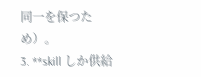同一を保つため）。
3. **skill しか供給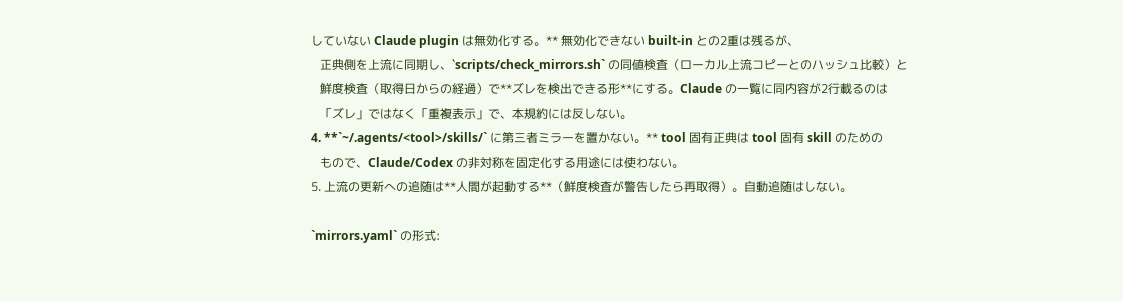していない Claude plugin は無効化する。** 無効化できない built-in との2重は残るが、
   正典側を上流に同期し、`scripts/check_mirrors.sh` の同値検査（ローカル上流コピーとのハッシュ比較）と
   鮮度検査（取得日からの経過）で**ズレを検出できる形**にする。Claude の一覧に同内容が2行載るのは
   「ズレ」ではなく「重複表示」で、本規約には反しない。
4. **`~/.agents/<tool>/skills/` に第三者ミラーを置かない。** tool 固有正典は tool 固有 skill のための
   もので、Claude/Codex の非対称を固定化する用途には使わない。
5. 上流の更新への追随は**人間が起動する**（鮮度検査が警告したら再取得）。自動追随はしない。

`mirrors.yaml` の形式: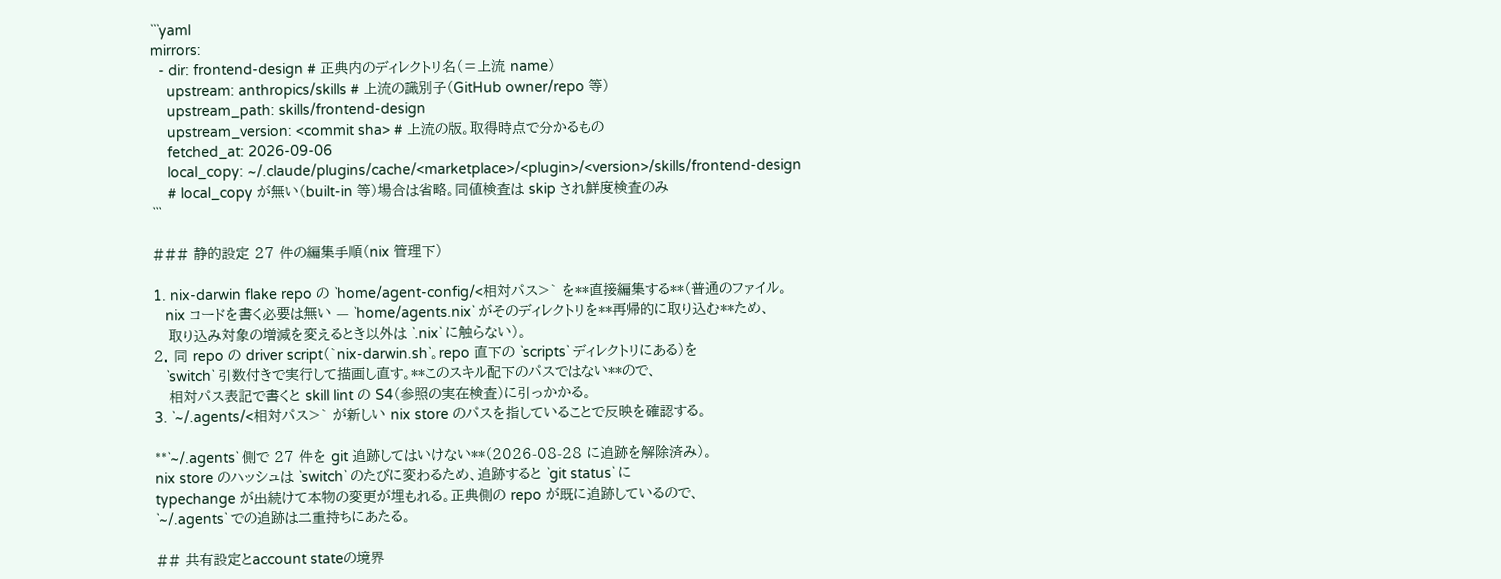```yaml
mirrors:
  - dir: frontend-design # 正典内のディレクトリ名（＝上流 name）
    upstream: anthropics/skills # 上流の識別子（GitHub owner/repo 等）
    upstream_path: skills/frontend-design
    upstream_version: <commit sha> # 上流の版。取得時点で分かるもの
    fetched_at: 2026-09-06
    local_copy: ~/.claude/plugins/cache/<marketplace>/<plugin>/<version>/skills/frontend-design
    # local_copy が無い（built-in 等）場合は省略。同値検査は skip され鮮度検査のみ
```

### 静的設定 27 件の編集手順（nix 管理下）

1. nix-darwin flake repo の `home/agent-config/<相対パス>` を**直接編集する**（普通のファイル。
   nix コードを書く必要は無い — `home/agents.nix` がそのディレクトリを**再帰的に取り込む**ため、
   取り込み対象の増減を変えるとき以外は `.nix` に触らない）。
2. 同 repo の driver script（`nix-darwin.sh`。repo 直下の `scripts` ディレクトリにある）を
   `switch` 引数付きで実行して描画し直す。**このスキル配下のパスではない**ので、
   相対パス表記で書くと skill lint の S4（参照の実在検査）に引っかかる。
3. `~/.agents/<相対パス>` が新しい nix store のパスを指していることで反映を確認する。

**`~/.agents` 側で 27 件を git 追跡してはいけない**（2026-08-28 に追跡を解除済み）。
nix store のハッシュは `switch` のたびに変わるため、追跡すると `git status` に
typechange が出続けて本物の変更が埋もれる。正典側の repo が既に追跡しているので、
`~/.agents` での追跡は二重持ちにあたる。

## 共有設定とaccount stateの境界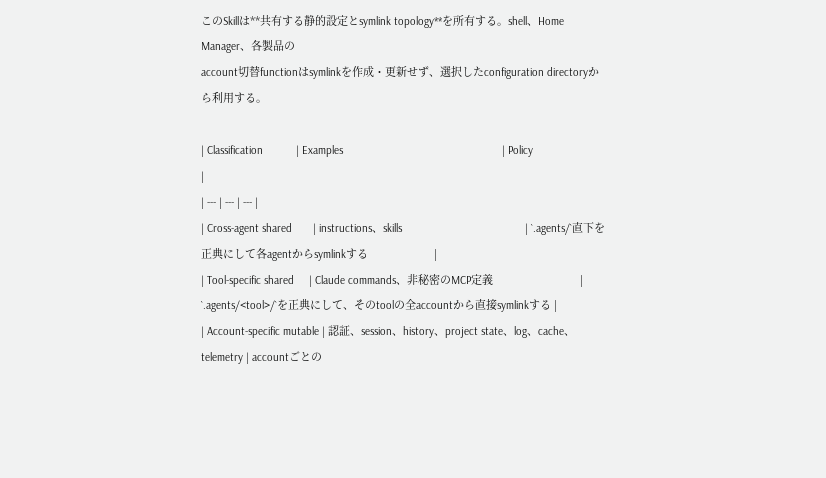このSkillは**共有する静的設定とsymlink topology**を所有する。shell、Home Manager、各製品の
account切替functionはsymlinkを作成・更新せず、選択したconfiguration directoryから利用する。

| Classification           | Examples                                                     | Policy                                                                |
| --- | --- | --- |
| Cross-agent shared       | instructions、skills                                         | `.agents/`直下を正典にして各agentからsymlinkする                      |
| Tool-specific shared     | Claude commands、非秘密のMCP定義                             | `.agents/<tool>/`を正典にして、そのtoolの全accountから直接symlinkする |
| Account-specific mutable | 認証、session、history、project state、log、cache、telemetry | accountごとの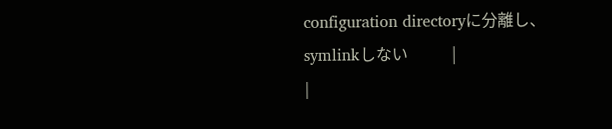configuration directoryに分離し、symlinkしない           |
|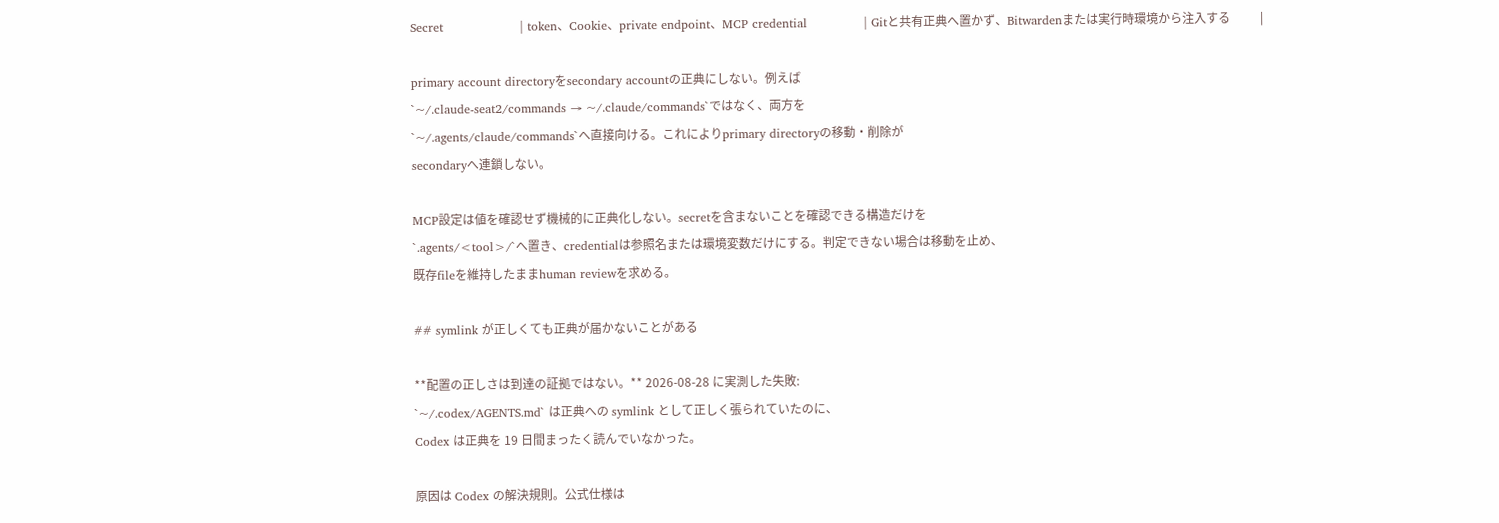Secret                   | token、Cookie、private endpoint、MCP credential              | Gitと共有正典へ置かず、Bitwardenまたは実行時環境から注入する          |

primary account directoryをsecondary accountの正典にしない。例えば
`~/.claude-seat2/commands → ~/.claude/commands`ではなく、両方を
`~/.agents/claude/commands`へ直接向ける。これによりprimary directoryの移動・削除が
secondaryへ連鎖しない。

MCP設定は値を確認せず機械的に正典化しない。secretを含まないことを確認できる構造だけを
`.agents/<tool>/`へ置き、credentialは参照名または環境変数だけにする。判定できない場合は移動を止め、
既存fileを維持したままhuman reviewを求める。

## symlink が正しくても正典が届かないことがある

**配置の正しさは到達の証拠ではない。** 2026-08-28 に実測した失敗:
`~/.codex/AGENTS.md` は正典への symlink として正しく張られていたのに、
Codex は正典を 19 日間まったく読んでいなかった。

原因は Codex の解決規則。公式仕様は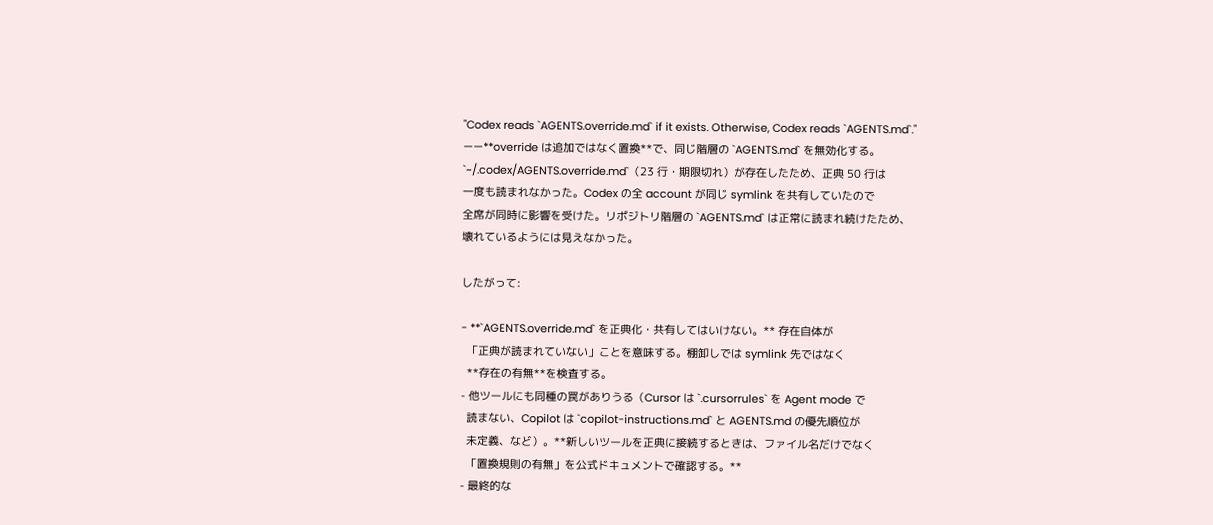"Codex reads `AGENTS.override.md` if it exists. Otherwise, Codex reads `AGENTS.md`."
——**override は追加ではなく置換**で、同じ階層の `AGENTS.md` を無効化する。
`~/.codex/AGENTS.override.md`（23 行・期限切れ）が存在したため、正典 50 行は
一度も読まれなかった。Codex の全 account が同じ symlink を共有していたので
全席が同時に影響を受けた。リポジトリ階層の `AGENTS.md` は正常に読まれ続けたため、
壊れているようには見えなかった。

したがって:

- **`AGENTS.override.md` を正典化・共有してはいけない。** 存在自体が
  「正典が読まれていない」ことを意味する。棚卸しでは symlink 先ではなく
  **存在の有無**を検査する。
- 他ツールにも同種の罠がありうる（Cursor は `.cursorrules` を Agent mode で
  読まない、Copilot は `copilot-instructions.md` と AGENTS.md の優先順位が
  未定義、など）。**新しいツールを正典に接続するときは、ファイル名だけでなく
  「置換規則の有無」を公式ドキュメントで確認する。**
- 最終的な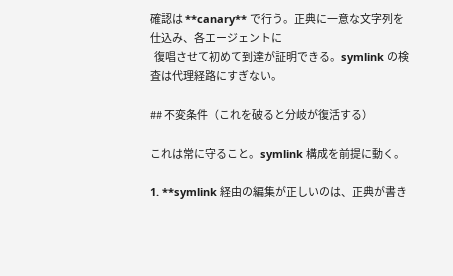確認は **canary** で行う。正典に一意な文字列を仕込み、各エージェントに
  復唱させて初めて到達が証明できる。symlink の検査は代理経路にすぎない。

## 不変条件（これを破ると分岐が復活する）

これは常に守ること。symlink 構成を前提に動く。

1. **symlink 経由の編集が正しいのは、正典が書き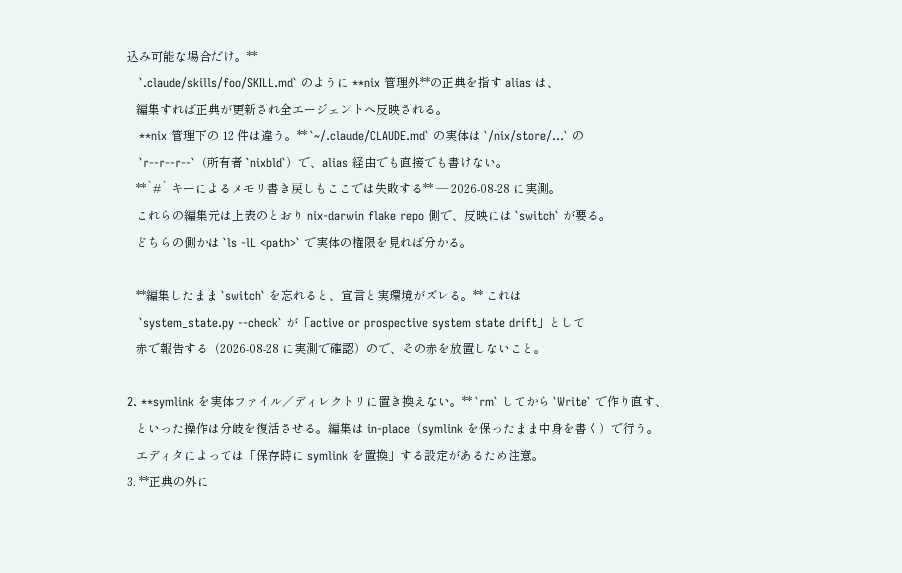込み可能な場合だけ。**
   `.claude/skills/foo/SKILL.md` のように **nix 管理外**の正典を指す alias は、
   編集すれば正典が更新され全エージェントへ反映される。
   **nix 管理下の 12 件は違う。** `~/.claude/CLAUDE.md` の実体は `/nix/store/...` の
   `r--r--r--`（所有者 `nixbld`）で、alias 経由でも直接でも書けない。
   **`#` キーによるメモリ書き戻しもここでは失敗する** — 2026-08-28 に実測。
   これらの編集元は上表のとおり nix-darwin flake repo 側で、反映には `switch` が要る。
   どちらの側かは `ls -lL <path>` で実体の権限を見れば分かる。

   **編集したまま `switch` を忘れると、宣言と実環境がズレる。** これは
   `system_state.py --check` が「active or prospective system state drift」として
   赤で報告する（2026-08-28 に実測で確認）ので、その赤を放置しないこと。

2. **symlink を実体ファイル／ディレクトリに置き換えない。** `rm` してから `Write` で作り直す、
   といった操作は分岐を復活させる。編集は in-place（symlink を保ったまま中身を書く）で行う。
   エディタによっては「保存時に symlink を置換」する設定があるため注意。
3. **正典の外に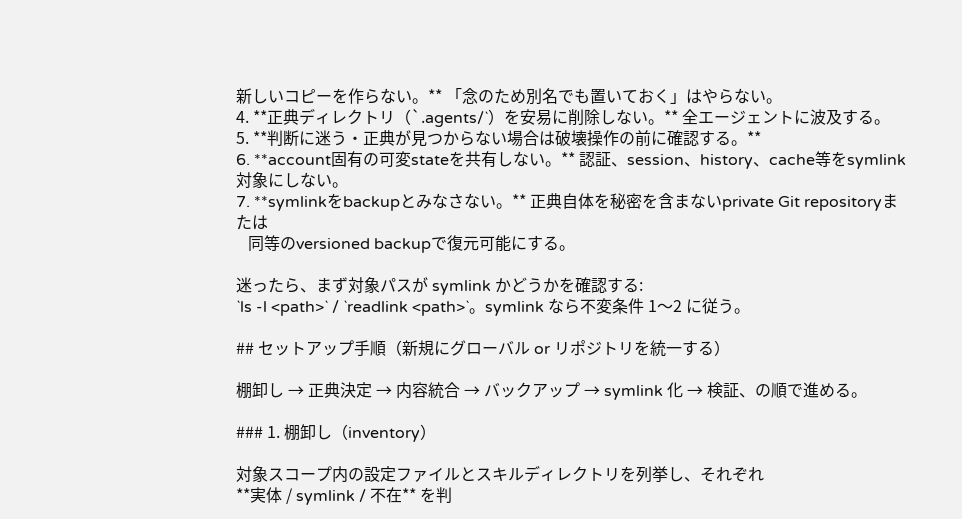新しいコピーを作らない。** 「念のため別名でも置いておく」はやらない。
4. **正典ディレクトリ（`.agents/`）を安易に削除しない。** 全エージェントに波及する。
5. **判断に迷う・正典が見つからない場合は破壊操作の前に確認する。**
6. **account固有の可変stateを共有しない。** 認証、session、history、cache等をsymlink対象にしない。
7. **symlinkをbackupとみなさない。** 正典自体を秘密を含まないprivate Git repositoryまたは
   同等のversioned backupで復元可能にする。

迷ったら、まず対象パスが symlink かどうかを確認する:
`ls -l <path>` / `readlink <path>`。symlink なら不変条件 1〜2 に従う。

## セットアップ手順（新規にグローバル or リポジトリを統一する）

棚卸し → 正典決定 → 内容統合 → バックアップ → symlink 化 → 検証、の順で進める。

### 1. 棚卸し（inventory）

対象スコープ内の設定ファイルとスキルディレクトリを列挙し、それぞれ
**実体 / symlink / 不在** を判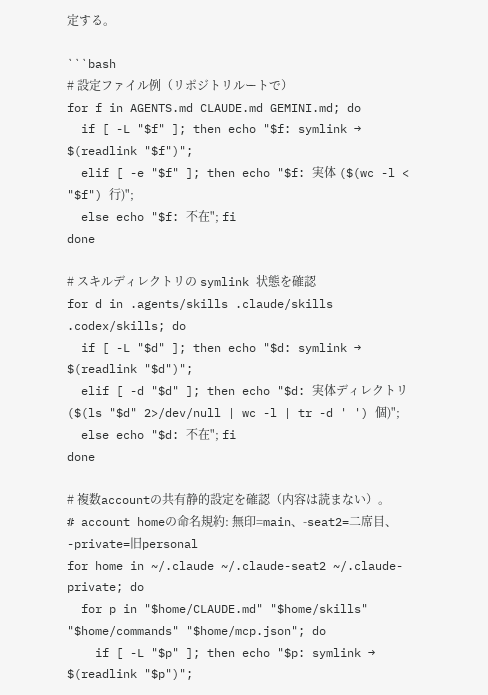定する。

```bash
# 設定ファイル例（リポジトリルートで）
for f in AGENTS.md CLAUDE.md GEMINI.md; do
  if [ -L "$f" ]; then echo "$f: symlink → $(readlink "$f")";
  elif [ -e "$f" ]; then echo "$f: 実体 ($(wc -l < "$f") 行)";
  else echo "$f: 不在"; fi
done

# スキルディレクトリの symlink 状態を確認
for d in .agents/skills .claude/skills .codex/skills; do
  if [ -L "$d" ]; then echo "$d: symlink → $(readlink "$d")";
  elif [ -d "$d" ]; then echo "$d: 実体ディレクトリ ($(ls "$d" 2>/dev/null | wc -l | tr -d ' ') 個)";
  else echo "$d: 不在"; fi
done

# 複数accountの共有静的設定を確認（内容は読まない）。
# account homeの命名規約: 無印=main、-seat2=二席目、-private=旧personal
for home in ~/.claude ~/.claude-seat2 ~/.claude-private; do
  for p in "$home/CLAUDE.md" "$home/skills" "$home/commands" "$home/mcp.json"; do
    if [ -L "$p" ]; then echo "$p: symlink → $(readlink "$p")";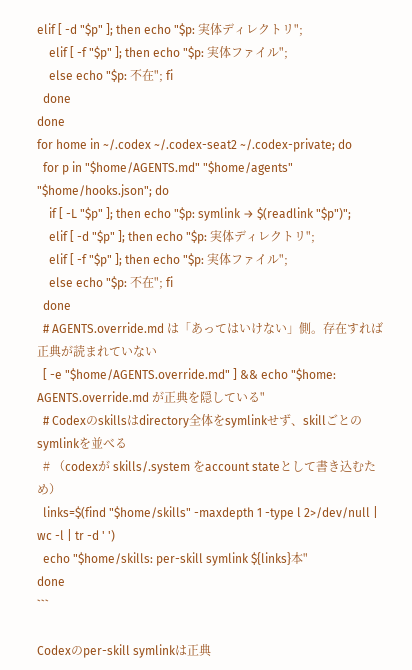elif [ -d "$p" ]; then echo "$p: 実体ディレクトリ";
    elif [ -f "$p" ]; then echo "$p: 実体ファイル";
    else echo "$p: 不在"; fi
  done
done
for home in ~/.codex ~/.codex-seat2 ~/.codex-private; do
  for p in "$home/AGENTS.md" "$home/agents" "$home/hooks.json"; do
    if [ -L "$p" ]; then echo "$p: symlink → $(readlink "$p")";
    elif [ -d "$p" ]; then echo "$p: 実体ディレクトリ";
    elif [ -f "$p" ]; then echo "$p: 実体ファイル";
    else echo "$p: 不在"; fi
  done
  # AGENTS.override.md は「あってはいけない」側。存在すれば正典が読まれていない
  [ -e "$home/AGENTS.override.md" ] && echo "$home: AGENTS.override.md が正典を隠している"
  # Codexのskillsはdirectory全体をsymlinkせず、skillごとのsymlinkを並べる
  # （codexが skills/.system をaccount stateとして書き込むため）
  links=$(find "$home/skills" -maxdepth 1 -type l 2>/dev/null | wc -l | tr -d ' ')
  echo "$home/skills: per-skill symlink ${links}本"
done
```

Codexのper-skill symlinkは正典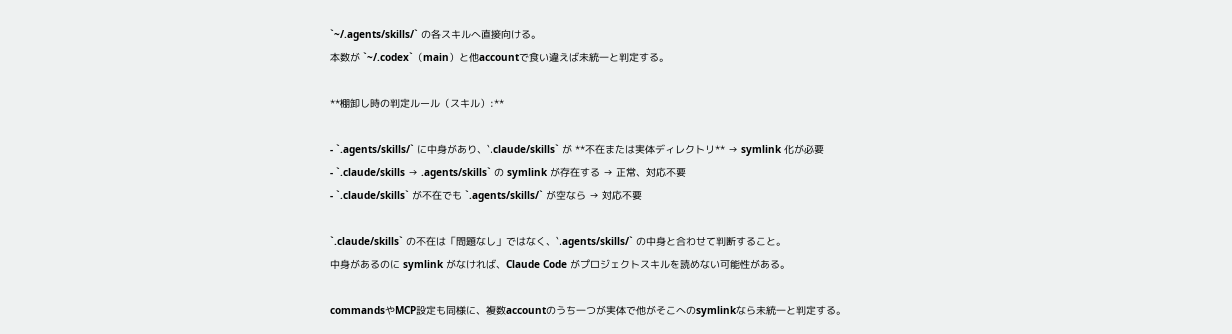`~/.agents/skills/` の各スキルへ直接向ける。
本数が `~/.codex`（main）と他accountで食い違えば未統一と判定する。

**棚卸し時の判定ルール（スキル）:**

- `.agents/skills/` に中身があり、`.claude/skills` が **不在または実体ディレクトリ** → symlink 化が必要
- `.claude/skills → .agents/skills` の symlink が存在する → 正常、対応不要
- `.claude/skills` が不在でも `.agents/skills/` が空なら → 対応不要

`.claude/skills` の不在は「問題なし」ではなく、`.agents/skills/` の中身と合わせて判断すること。
中身があるのに symlink がなければ、Claude Code がプロジェクトスキルを読めない可能性がある。

commandsやMCP設定も同様に、複数accountのうち一つが実体で他がそこへのsymlinkなら未統一と判定する。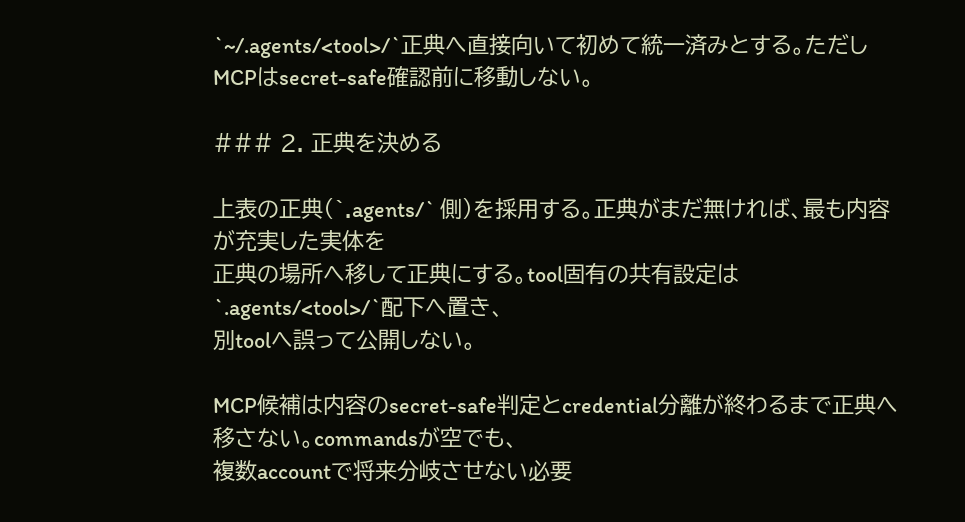`~/.agents/<tool>/`正典へ直接向いて初めて統一済みとする。ただしMCPはsecret-safe確認前に移動しない。

### 2. 正典を決める

上表の正典（`.agents/` 側）を採用する。正典がまだ無ければ、最も内容が充実した実体を
正典の場所へ移して正典にする。tool固有の共有設定は`.agents/<tool>/`配下へ置き、
別toolへ誤って公開しない。

MCP候補は内容のsecret-safe判定とcredential分離が終わるまで正典へ移さない。commandsが空でも、
複数accountで将来分岐させない必要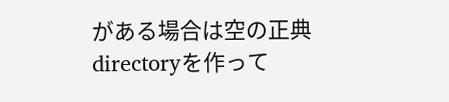がある場合は空の正典directoryを作って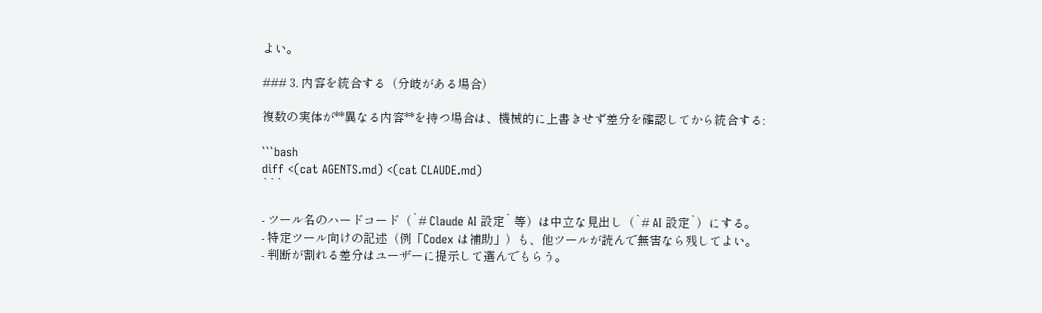よい。

### 3. 内容を統合する（分岐がある場合）

複数の実体が**異なる内容**を持つ場合は、機械的に上書きせず差分を確認してから統合する:

```bash
diff <(cat AGENTS.md) <(cat CLAUDE.md)
```

- ツール名のハードコード（`# Claude AI 設定` 等）は中立な見出し（`# AI 設定`）にする。
- 特定ツール向けの記述（例「Codex は補助」）も、他ツールが読んで無害なら残してよい。
- 判断が割れる差分はユーザーに提示して選んでもらう。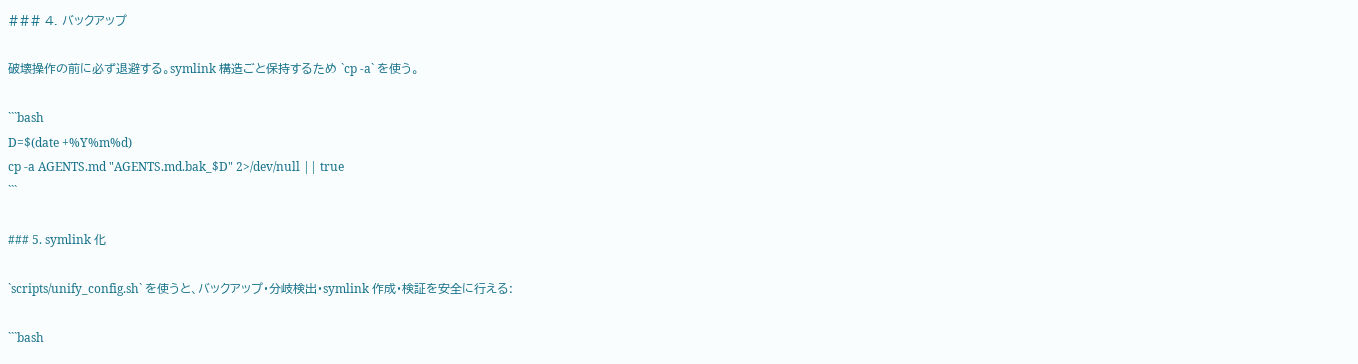### 4. バックアップ

破壊操作の前に必ず退避する。symlink 構造ごと保持するため `cp -a` を使う。

```bash
D=$(date +%Y%m%d)
cp -a AGENTS.md "AGENTS.md.bak_$D" 2>/dev/null || true
```

### 5. symlink 化

`scripts/unify_config.sh` を使うと、バックアップ・分岐検出・symlink 作成・検証を安全に行える:

```bash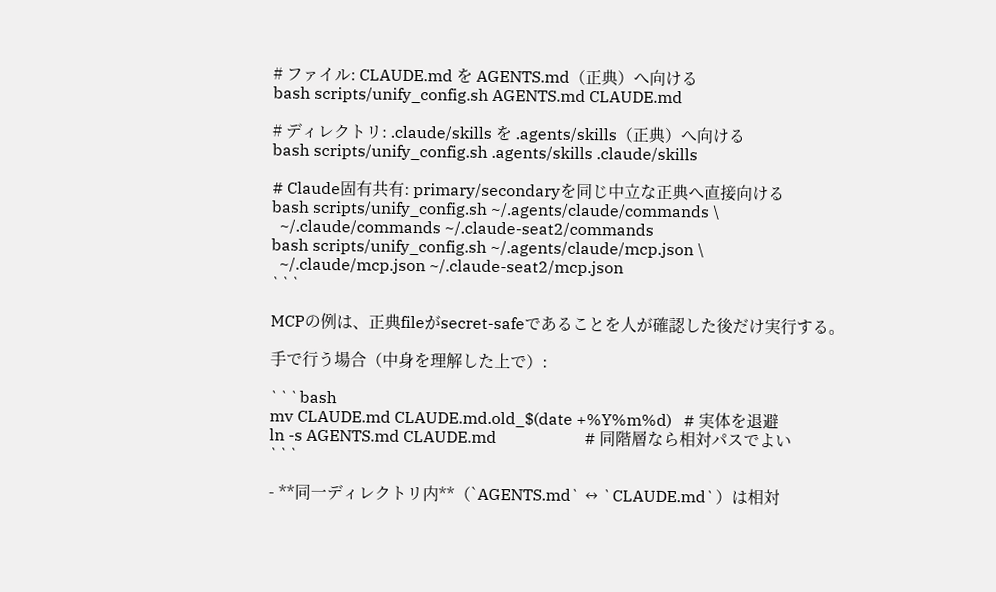# ファイル: CLAUDE.md を AGENTS.md（正典）へ向ける
bash scripts/unify_config.sh AGENTS.md CLAUDE.md

# ディレクトリ: .claude/skills を .agents/skills（正典）へ向ける
bash scripts/unify_config.sh .agents/skills .claude/skills

# Claude固有共有: primary/secondaryを同じ中立な正典へ直接向ける
bash scripts/unify_config.sh ~/.agents/claude/commands \
  ~/.claude/commands ~/.claude-seat2/commands
bash scripts/unify_config.sh ~/.agents/claude/mcp.json \
  ~/.claude/mcp.json ~/.claude-seat2/mcp.json
```

MCPの例は、正典fileがsecret-safeであることを人が確認した後だけ実行する。

手で行う場合（中身を理解した上で）:

```bash
mv CLAUDE.md CLAUDE.md.old_$(date +%Y%m%d)   # 実体を退避
ln -s AGENTS.md CLAUDE.md                      # 同階層なら相対パスでよい
```

- **同一ディレクトリ内**（`AGENTS.md` ↔ `CLAUDE.md`）は相対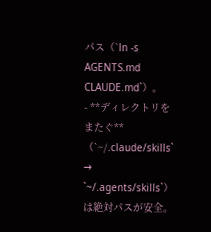パス（`ln -s AGENTS.md CLAUDE.md`）。
- **ディレクトリをまたぐ**（`~/.claude/skills` → `~/.agents/skills`）は絶対パスが安全。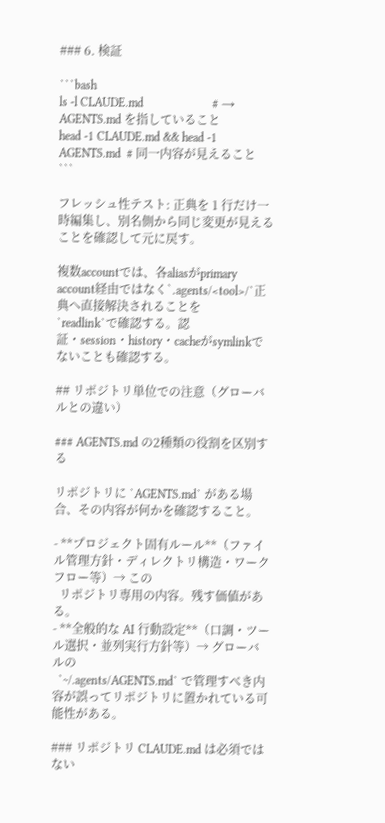### 6. 検証

```bash
ls -l CLAUDE.md                       # → AGENTS.md を指していること
head -1 CLAUDE.md && head -1 AGENTS.md  # 同一内容が見えること
```

フレッシュ性テスト: 正典を 1 行だけ一時編集し、別名側から同じ変更が見えることを確認して元に戻す。

複数accountでは、各aliasがprimary account経由ではなく`.agents/<tool>/`正典へ直接解決されることを
`readlink`で確認する。認証・session・history・cacheがsymlinkでないことも確認する。

## リポジトリ単位での注意（グローバルとの違い）

### AGENTS.md の2種類の役割を区別する

リポジトリに `AGENTS.md` がある場合、その内容が何かを確認すること。

- **プロジェクト固有ルール**（ファイル管理方針・ディレクトリ構造・ワークフロー等）→ この
  リポジトリ専用の内容。残す価値がある。
- **全般的な AI 行動設定**（口調・ツール選択・並列実行方針等）→ グローバルの
  `~/.agents/AGENTS.md` で管理すべき内容が誤ってリポジトリに置かれている可能性がある。

### リポジトリ CLAUDE.md は必須ではない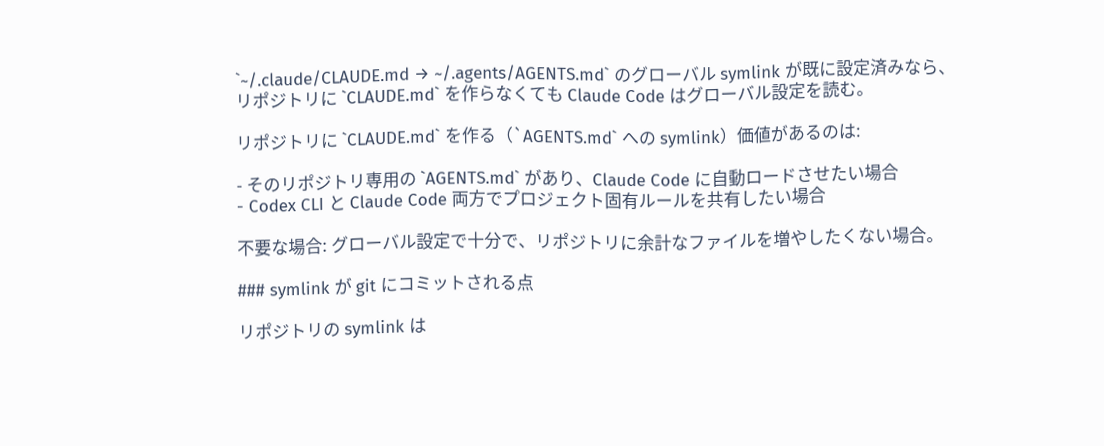`~/.claude/CLAUDE.md → ~/.agents/AGENTS.md` のグローバル symlink が既に設定済みなら、
リポジトリに `CLAUDE.md` を作らなくても Claude Code はグローバル設定を読む。

リポジトリに `CLAUDE.md` を作る（`AGENTS.md` への symlink）価値があるのは:

- そのリポジトリ専用の `AGENTS.md` があり、Claude Code に自動ロードさせたい場合
- Codex CLI と Claude Code 両方でプロジェクト固有ルールを共有したい場合

不要な場合: グローバル設定で十分で、リポジトリに余計なファイルを増やしたくない場合。

### symlink が git にコミットされる点

リポジトリの symlink は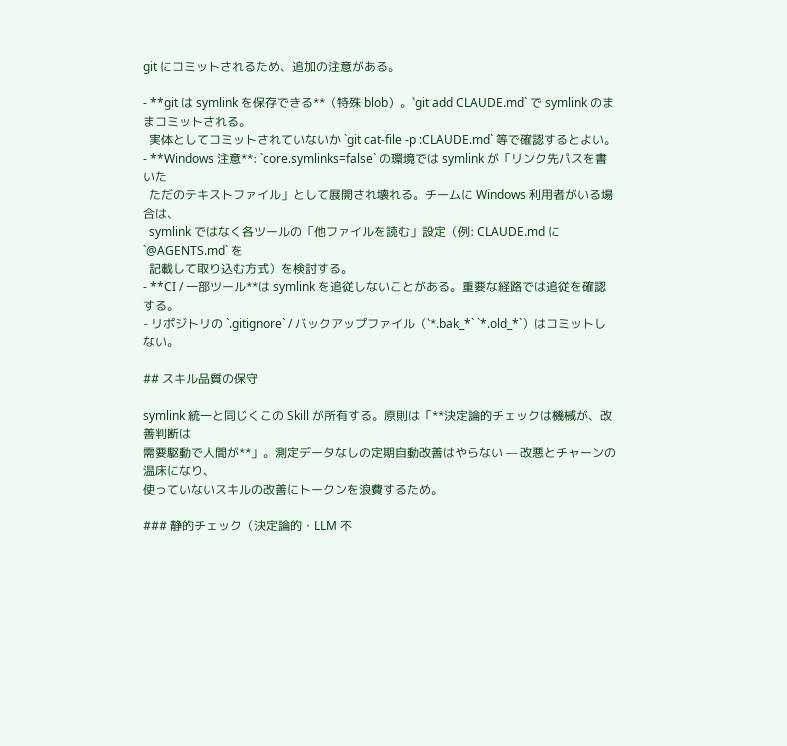git にコミットされるため、追加の注意がある。

- **git は symlink を保存できる**（特殊 blob）。`git add CLAUDE.md` で symlink のままコミットされる。
  実体としてコミットされていないか `git cat-file -p :CLAUDE.md` 等で確認するとよい。
- **Windows 注意**: `core.symlinks=false` の環境では symlink が「リンク先パスを書いた
  ただのテキストファイル」として展開され壊れる。チームに Windows 利用者がいる場合は、
  symlink ではなく各ツールの「他ファイルを読む」設定（例: CLAUDE.md に `@AGENTS.md` を
  記載して取り込む方式）を検討する。
- **CI / 一部ツール**は symlink を追従しないことがある。重要な経路では追従を確認する。
- リポジトリの `.gitignore` / バックアップファイル（`*.bak_*` `*.old_*`）はコミットしない。

## スキル品質の保守

symlink 統一と同じくこの Skill が所有する。原則は「**決定論的チェックは機械が、改善判断は
需要駆動で人間が**」。測定データなしの定期自動改善はやらない — 改悪とチャーンの温床になり、
使っていないスキルの改善にトークンを浪費するため。

### 静的チェック（決定論的・LLM 不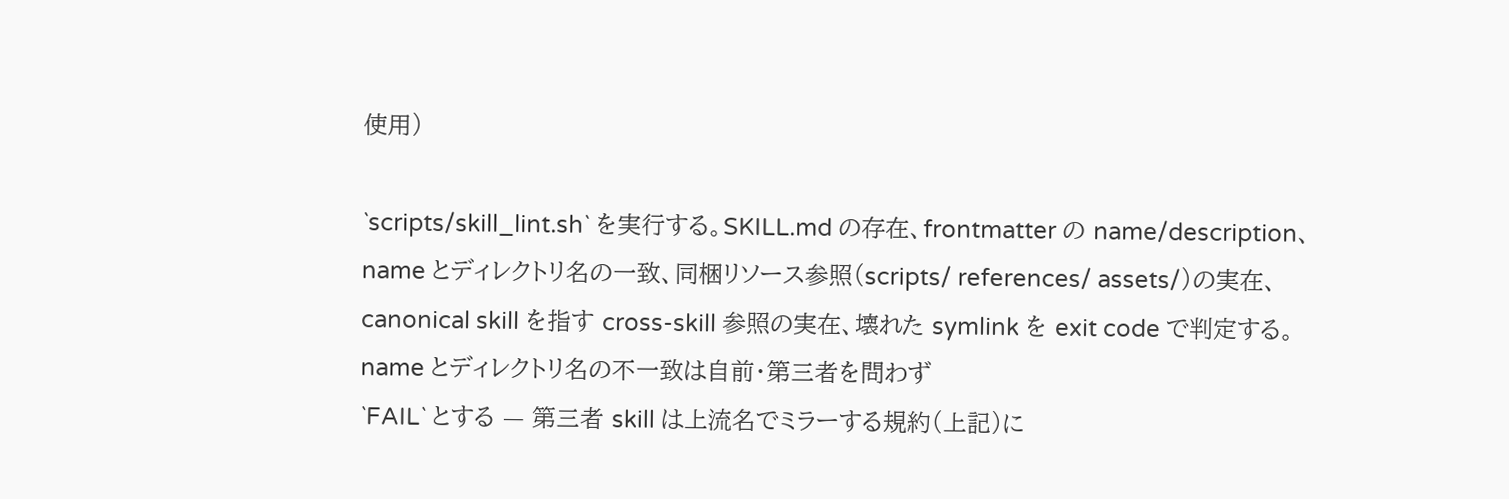使用）

`scripts/skill_lint.sh` を実行する。SKILL.md の存在、frontmatter の name/description、
name とディレクトリ名の一致、同梱リソース参照（scripts/ references/ assets/）の実在、
canonical skill を指す cross-skill 参照の実在、壊れた symlink を exit code で判定する。
name とディレクトリ名の不一致は自前・第三者を問わず
`FAIL` とする — 第三者 skill は上流名でミラーする規約（上記）に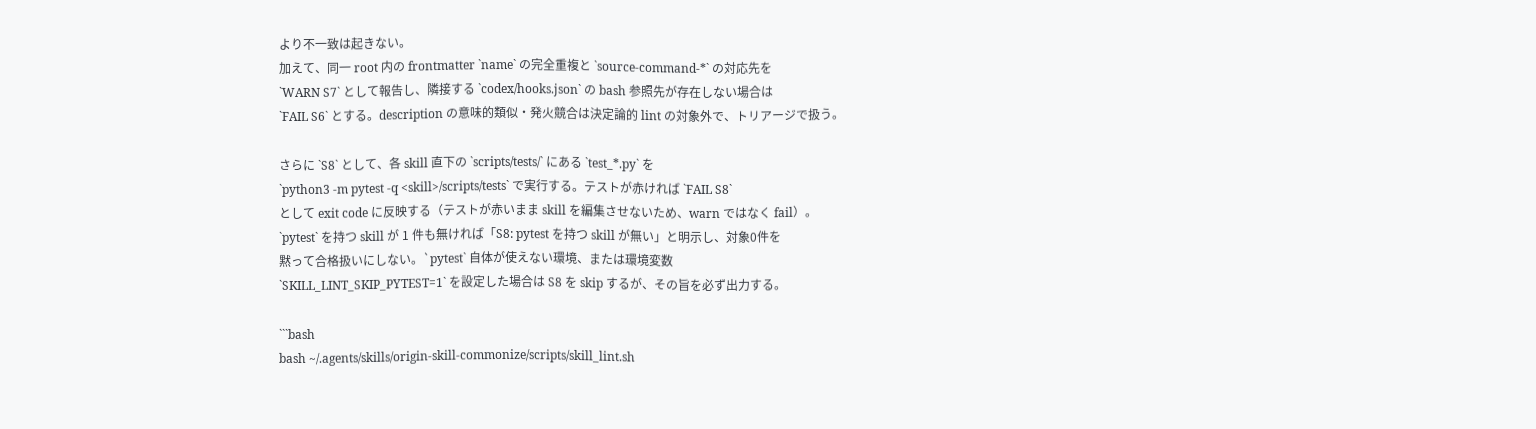より不一致は起きない。
加えて、同一 root 内の frontmatter `name` の完全重複と `source-command-*` の対応先を
`WARN S7` として報告し、隣接する `codex/hooks.json` の bash 参照先が存在しない場合は
`FAIL S6` とする。description の意味的類似・発火競合は決定論的 lint の対象外で、トリアージで扱う。

さらに `S8` として、各 skill 直下の `scripts/tests/` にある `test_*.py` を
`python3 -m pytest -q <skill>/scripts/tests` で実行する。テストが赤ければ `FAIL S8`
として exit code に反映する（テストが赤いまま skill を編集させないため、warn ではなく fail）。
`pytest` を持つ skill が 1 件も無ければ「S8: pytest を持つ skill が無い」と明示し、対象0件を
黙って合格扱いにしない。`pytest` 自体が使えない環境、または環境変数
`SKILL_LINT_SKIP_PYTEST=1` を設定した場合は S8 を skip するが、その旨を必ず出力する。

```bash
bash ~/.agents/skills/origin-skill-commonize/scripts/skill_lint.sh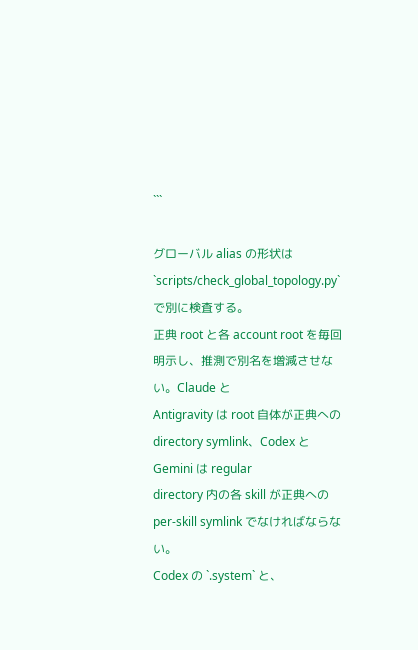```

グローバル alias の形状は `scripts/check_global_topology.py` で別に検査する。
正典 root と各 account root を毎回明示し、推測で別名を増減させない。Claude と
Antigravity は root 自体が正典への directory symlink、Codex と Gemini は regular
directory 内の各 skill が正典への per-skill symlink でなければならない。
Codex の `.system` と、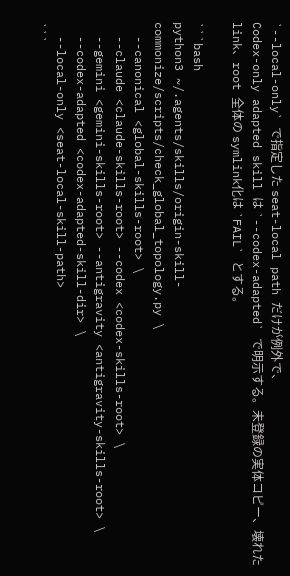`--local-only` で指定した seat-local path だけが例外で、
Codex-only adapted skill は `--codex-adapted` で明示する。未登録の実体コピー、壊れた
link、root 全体の symlink化は `FAIL` とする。

```bash
python3 ~/.agents/skills/origin-skill-commonize/scripts/check_global_topology.py \
  --canonical <global-skills-root> \
  --claude <claude-skills-root> --codex <codex-skills-root> \
  --gemini <gemini-skills-root> --antigravity <antigravity-skills-root> \
  --codex-adapted <codex-adapted-skill-dir> \
  --local-only <seat-local-skill-path>
```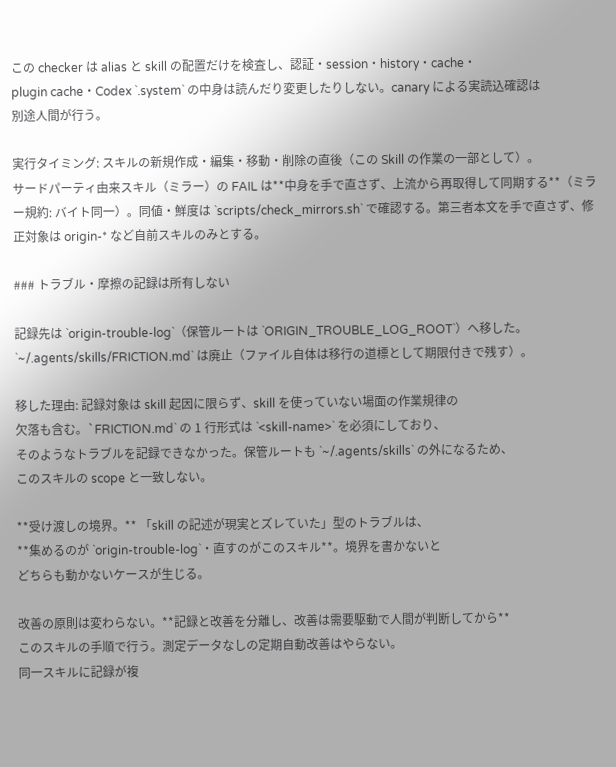この checker は alias と skill の配置だけを検査し、認証・session・history・cache・
plugin cache・Codex `.system` の中身は読んだり変更したりしない。canary による実読込確認は
別途人間が行う。

実行タイミング: スキルの新規作成・編集・移動・削除の直後（この Skill の作業の一部として）。
サードパーティ由来スキル（ミラー）の FAIL は**中身を手で直さず、上流から再取得して同期する**（ミラー規約: バイト同一）。同値・鮮度は `scripts/check_mirrors.sh` で確認する。第三者本文を手で直さず、修正対象は origin-* など自前スキルのみとする。

### トラブル・摩擦の記録は所有しない

記録先は `origin-trouble-log`（保管ルートは `ORIGIN_TROUBLE_LOG_ROOT`）へ移した。
`~/.agents/skills/FRICTION.md` は廃止（ファイル自体は移行の道標として期限付きで残す）。

移した理由: 記録対象は skill 起因に限らず、skill を使っていない場面の作業規律の
欠落も含む。`FRICTION.md` の 1 行形式は `<skill-name>` を必須にしており、
そのようなトラブルを記録できなかった。保管ルートも `~/.agents/skills` の外になるため、
このスキルの scope と一致しない。

**受け渡しの境界。** 「skill の記述が現実とズレていた」型のトラブルは、
**集めるのが `origin-trouble-log`・直すのがこのスキル**。境界を書かないと
どちらも動かないケースが生じる。

改善の原則は変わらない。**記録と改善を分離し、改善は需要駆動で人間が判断してから**
このスキルの手順で行う。測定データなしの定期自動改善はやらない。
同一スキルに記録が複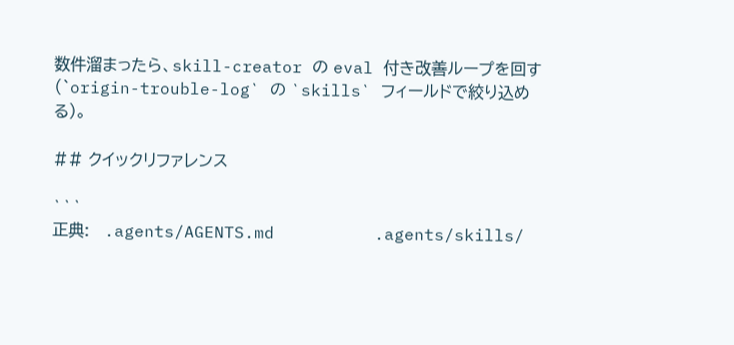数件溜まったら、skill-creator の eval 付き改善ループを回す
（`origin-trouble-log` の `skills` フィールドで絞り込める）。

## クイックリファレンス

```
正典:   .agents/AGENTS.md          .agents/skills/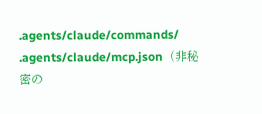.agents/claude/commands/    .agents/claude/mcp.json（非秘密の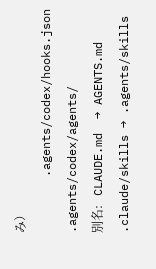み）
        .agents/codex/hooks.json    .agents/codex/agents/
別名:   CLAUDE.md  → AGENTS.md      .claude/skills → .agents/skills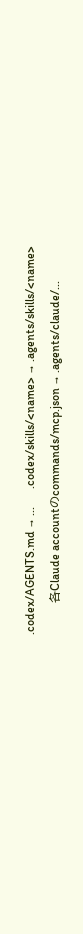.codex/AGENTS.md → ...      .codex/skills/<name> → .agents/skills/<name>
        各Claude accountのcommands/mcp.json → .agents/claude/...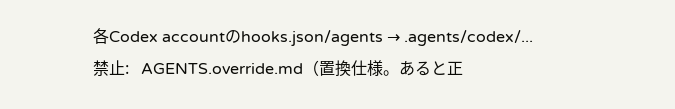各Codex accountのhooks.json/agents → .agents/codex/...
禁止:   AGENTS.override.md（置換仕様。あると正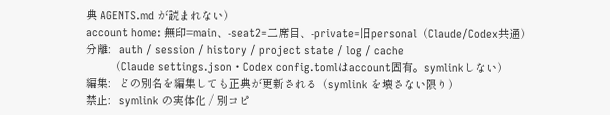典 AGENTS.md が読まれない）
account home: 無印=main、-seat2=二席目、-private=旧personal（Claude/Codex共通）
分離:   auth / session / history / project state / log / cache
        （Claude settings.json・Codex config.tomlはaccount固有。symlinkしない）
編集:   どの別名を編集しても正典が更新される（symlink を壊さない限り）
禁止:   symlink の実体化 / 別コピ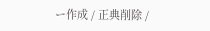ー作成 / 正典削除 /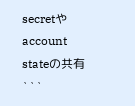secretやaccount stateの共有
```